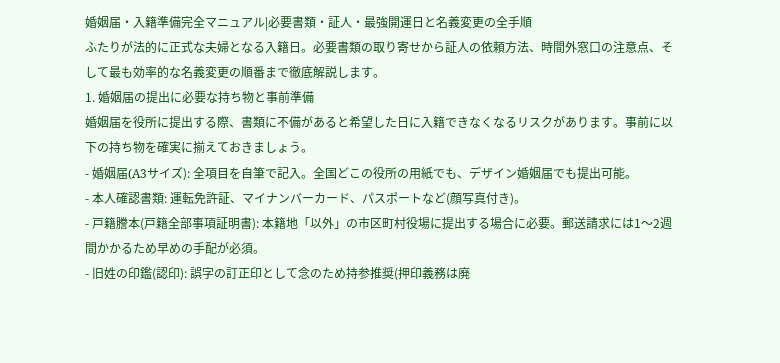婚姻届・入籍準備完全マニュアル|必要書類・証人・最強開運日と名義変更の全手順
ふたりが法的に正式な夫婦となる入籍日。必要書類の取り寄せから証人の依頼方法、時間外窓口の注意点、そして最も効率的な名義変更の順番まで徹底解説します。
1. 婚姻届の提出に必要な持ち物と事前準備
婚姻届を役所に提出する際、書類に不備があると希望した日に入籍できなくなるリスクがあります。事前に以下の持ち物を確実に揃えておきましょう。
- 婚姻届(A3サイズ): 全項目を自筆で記入。全国どこの役所の用紙でも、デザイン婚姻届でも提出可能。
- 本人確認書類: 運転免許証、マイナンバーカード、パスポートなど(顔写真付き)。
- 戸籍謄本(戸籍全部事項証明書): 本籍地「以外」の市区町村役場に提出する場合に必要。郵送請求には1〜2週間かかるため早めの手配が必須。
- 旧姓の印鑑(認印): 誤字の訂正印として念のため持参推奨(押印義務は廃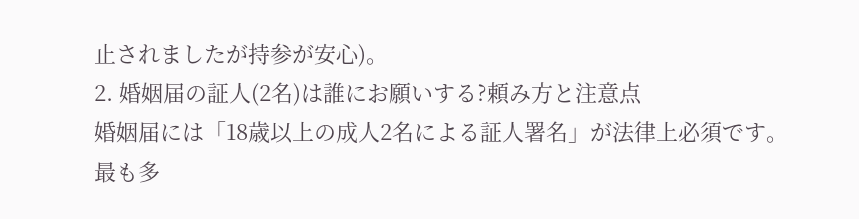止されましたが持参が安心)。
2. 婚姻届の証人(2名)は誰にお願いする?頼み方と注意点
婚姻届には「18歳以上の成人2名による証人署名」が法律上必須です。
最も多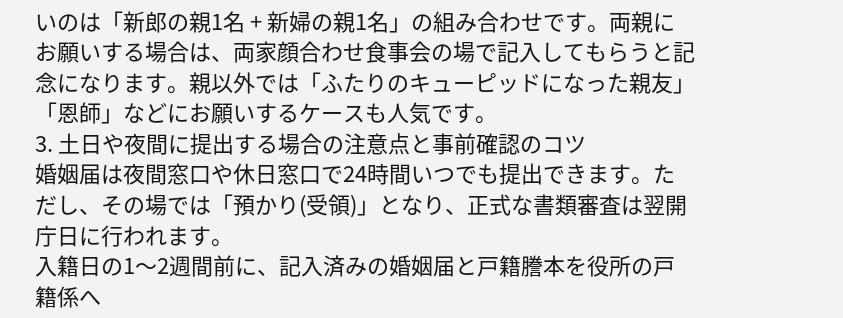いのは「新郎の親1名 + 新婦の親1名」の組み合わせです。両親にお願いする場合は、両家顔合わせ食事会の場で記入してもらうと記念になります。親以外では「ふたりのキューピッドになった親友」「恩師」などにお願いするケースも人気です。
3. 土日や夜間に提出する場合の注意点と事前確認のコツ
婚姻届は夜間窓口や休日窓口で24時間いつでも提出できます。ただし、その場では「預かり(受領)」となり、正式な書類審査は翌開庁日に行われます。
入籍日の1〜2週間前に、記入済みの婚姻届と戸籍謄本を役所の戸籍係へ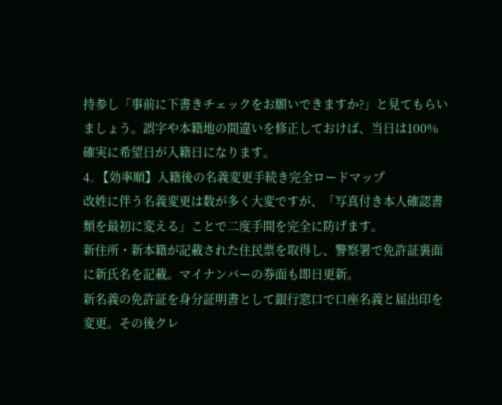持参し「事前に下書きチェックをお願いできますか?」と見てもらいましょう。誤字や本籍地の間違いを修正しておけば、当日は100%確実に希望日が入籍日になります。
4. 【効率順】入籍後の名義変更手続き完全ロードマップ
改姓に伴う名義変更は数が多く大変ですが、「写真付き本人確認書類を最初に変える」ことで二度手間を完全に防げます。
新住所・新本籍が記載された住民票を取得し、警察署で免許証裏面に新氏名を記載。マイナンバーの券面も即日更新。
新名義の免許証を身分証明書として銀行窓口で口座名義と届出印を変更。その後クレ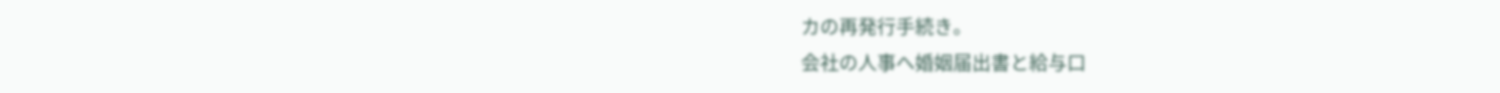カの再発行手続き。
会社の人事へ婚姻届出書と給与口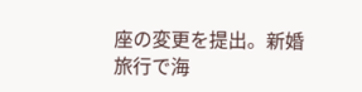座の変更を提出。新婚旅行で海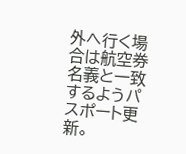外へ行く場合は航空券名義と一致するようパスポート更新。